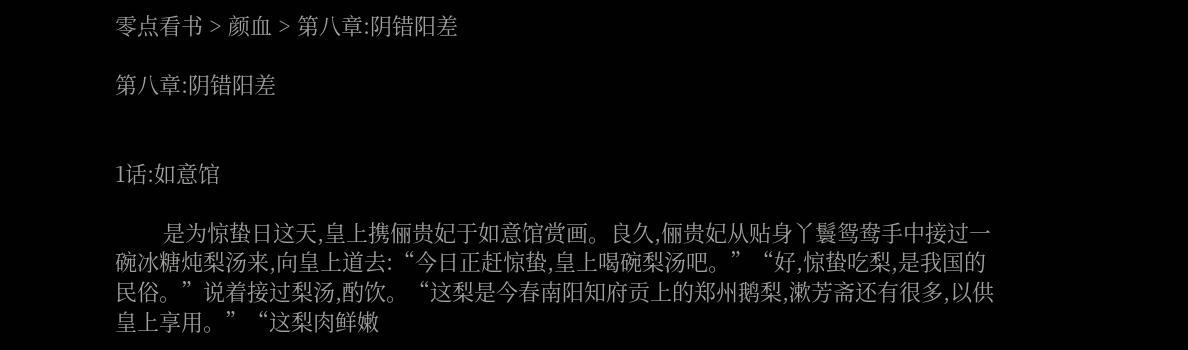零点看书 > 颜血 > 第八章:阴错阳差

第八章:阴错阳差


1话:如意馆

        是为惊蛰日这天,皇上携俪贵妃于如意馆赏画。良久,俪贵妃从贴身丫鬟鸳鸯手中接过一碗冰糖炖梨汤来,向皇上道去:“今日正赶惊蛰,皇上喝碗梨汤吧。”“好,惊蛰吃梨,是我国的民俗。”说着接过梨汤,酌饮。“这梨是今春南阳知府贡上的郑州鹅梨,漱芳斋还有很多,以供皇上享用。”“这梨肉鲜嫩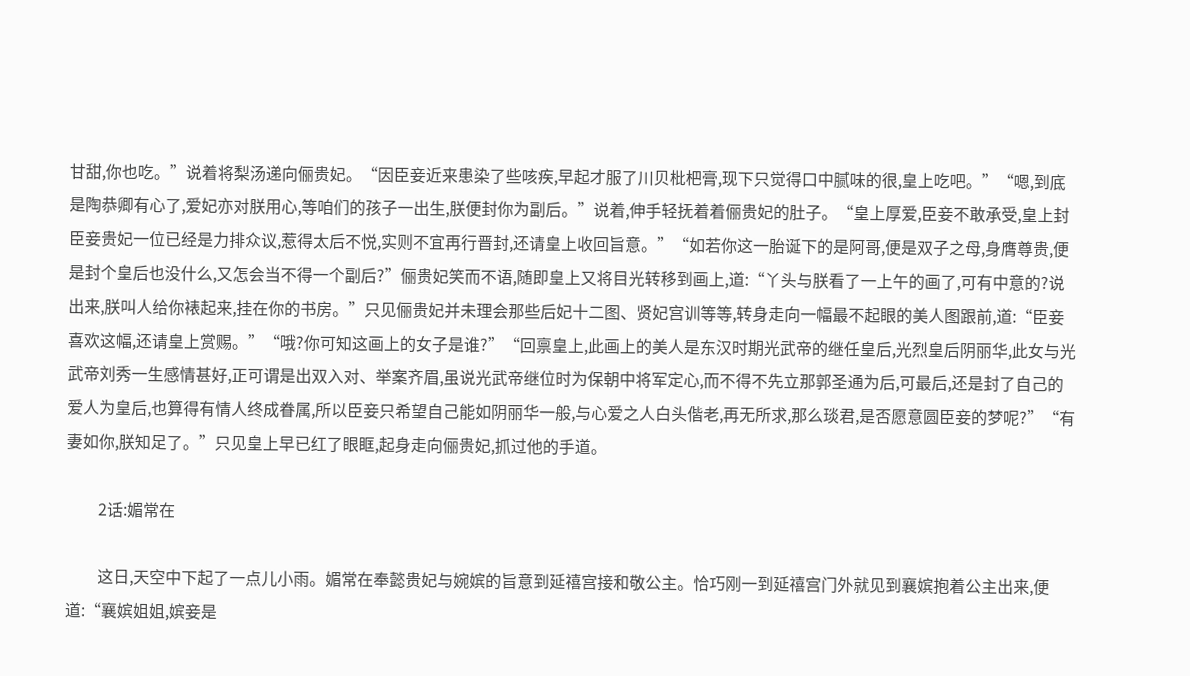甘甜,你也吃。”说着将梨汤递向俪贵妃。“因臣妾近来患染了些咳疾,早起才服了川贝枇杷膏,现下只觉得口中腻味的很,皇上吃吧。”“嗯,到底是陶恭卿有心了,爱妃亦对朕用心,等咱们的孩子一出生,朕便封你为副后。”说着,伸手轻抚着着俪贵妃的肚子。“皇上厚爱,臣妾不敢承受,皇上封臣妾贵妃一位已经是力排众议,惹得太后不悦,实则不宜再行晋封,还请皇上收回旨意。”“如若你这一胎诞下的是阿哥,便是双子之母,身膺尊贵,便是封个皇后也没什么,又怎会当不得一个副后?”俪贵妃笑而不语,随即皇上又将目光转移到画上,道:“丫头与朕看了一上午的画了,可有中意的?说出来,朕叫人给你裱起来,挂在你的书房。”只见俪贵妃并未理会那些后妃十二图、贤妃宫训等等,转身走向一幅最不起眼的美人图跟前,道:“臣妾喜欢这幅,还请皇上赏赐。”“哦?你可知这画上的女子是谁?”“回禀皇上,此画上的美人是东汉时期光武帝的继任皇后,光烈皇后阴丽华,此女与光武帝刘秀一生感情甚好,正可谓是出双入对、举案齐眉,虽说光武帝继位时为保朝中将军定心,而不得不先立那郭圣通为后,可最后,还是封了自己的爱人为皇后,也算得有情人终成眷属,所以臣妾只希望自己能如阴丽华一般,与心爱之人白头偕老,再无所求,那么琰君,是否愿意圆臣妾的梦呢?”“有妻如你,朕知足了。”只见皇上早已红了眼眶,起身走向俪贵妃,抓过他的手道。

        2话:媚常在

        这日,天空中下起了一点儿小雨。媚常在奉懿贵妃与婉嫔的旨意到延禧宫接和敬公主。恰巧刚一到延禧宫门外就见到襄嫔抱着公主出来,便道:“襄嫔姐姐,嫔妾是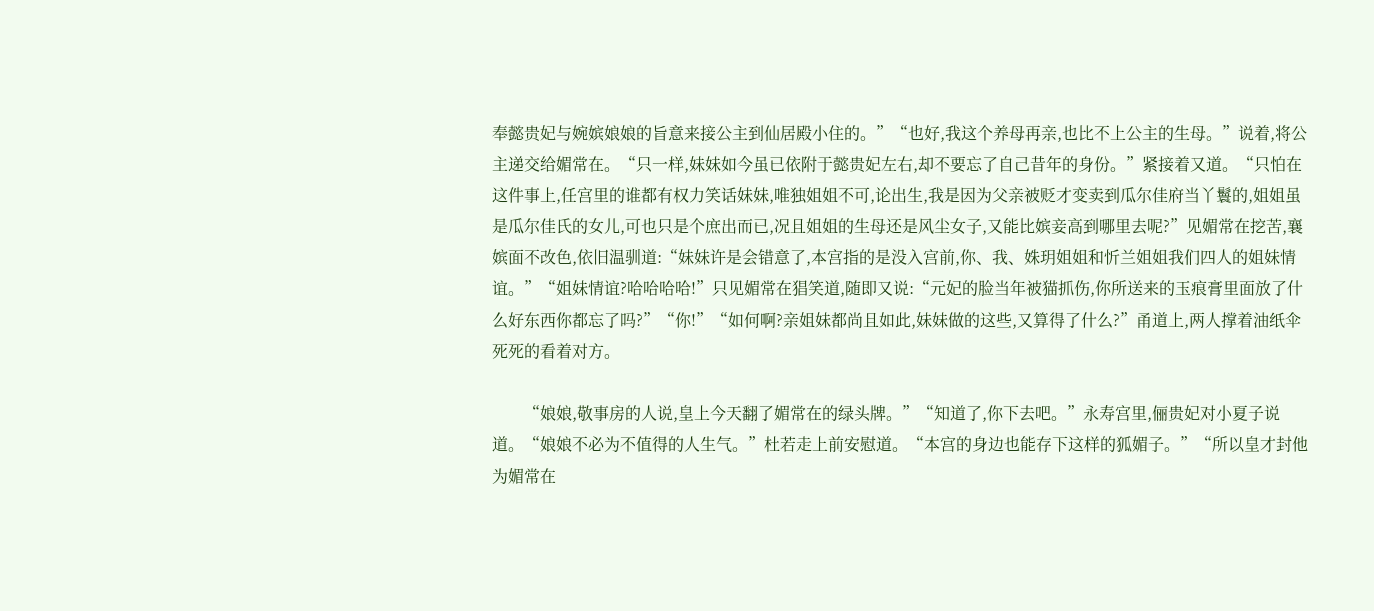奉懿贵妃与婉嫔娘娘的旨意来接公主到仙居殿小住的。”“也好,我这个养母再亲,也比不上公主的生母。”说着,将公主递交给媚常在。“只一样,妹妹如今虽已依附于懿贵妃左右,却不要忘了自己昔年的身份。”紧接着又道。“只怕在这件事上,任宫里的谁都有权力笑话妹妹,唯独姐姐不可,论出生,我是因为父亲被贬才变卖到瓜尔佳府当丫鬟的,姐姐虽是瓜尔佳氏的女儿,可也只是个庶出而已,况且姐姐的生母还是风尘女子,又能比嫔妾高到哪里去呢?”见媚常在挖苦,襄嫔面不改色,依旧温驯道:“妹妹许是会错意了,本宫指的是没入宫前,你、我、姝玥姐姐和忻兰姐姐我们四人的姐妹情谊。”“姐妹情谊?哈哈哈哈!”只见媚常在猖笑道,随即又说:“元妃的脸当年被猫抓伤,你所送来的玉痕膏里面放了什么好东西你都忘了吗?”“你!”“如何啊?亲姐妹都尚且如此,妹妹做的这些,又算得了什么?”甬道上,两人撑着油纸伞死死的看着对方。

        “娘娘,敬事房的人说,皇上今天翻了媚常在的绿头牌。”“知道了,你下去吧。”永寿宫里,俪贵妃对小夏子说道。“娘娘不必为不值得的人生气。”杜若走上前安慰道。“本宫的身边也能存下这样的狐媚子。”“所以皇才封他为媚常在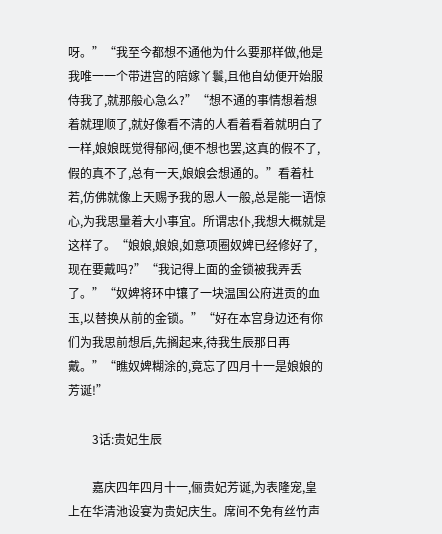呀。”“我至今都想不通他为什么要那样做,他是我唯一一个带进宫的陪嫁丫鬟,且他自幼便开始服侍我了,就那般心急么?”“想不通的事情想着想着就理顺了,就好像看不清的人看着看着就明白了一样,娘娘既觉得郁闷,便不想也罢,这真的假不了,假的真不了,总有一天,娘娘会想通的。”看着杜若,仿佛就像上天赐予我的恩人一般,总是能一语惊心,为我思量着大小事宜。所谓忠仆,我想大概就是这样了。“娘娘,娘娘,如意项圈奴婢已经修好了,现在要戴吗?”“我记得上面的金锁被我弄丢了。”“奴婢将环中镶了一块温国公府进贡的血玉,以替换从前的金锁。”“好在本宫身边还有你们为我思前想后,先搁起来,待我生辰那日再戴。”“瞧奴婢糊涂的,竟忘了四月十一是娘娘的芳诞!”

        3话:贵妃生辰

        嘉庆四年四月十一,俪贵妃芳诞,为表隆宠,皇上在华清池设宴为贵妃庆生。席间不免有丝竹声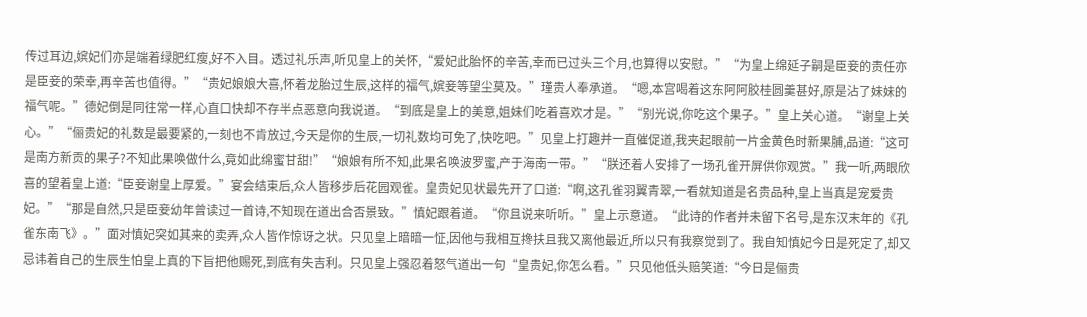传过耳边,嫔妃们亦是端着绿肥红瘦,好不入目。透过礼乐声,听见皇上的关怀,“爱妃此胎怀的辛苦,幸而已过头三个月,也算得以安慰。”“为皇上绵延子嗣是臣妾的责任亦是臣妾的荣幸,再辛苦也值得。”“贵妃娘娘大喜,怀着龙胎过生辰,这样的福气,嫔妾等望尘莫及。”瑾贵人奉承道。“嗯,本宫喝着这东阿阿胶桂圆羹甚好,原是沾了妹妹的福气呢。”德妃倒是同往常一样,心直口快却不存半点恶意向我说道。“到底是皇上的美意,姐妹们吃着喜欢才是。”“别光说,你吃这个果子。”皇上关心道。“谢皇上关心。”“俪贵妃的礼数是最要紧的,一刻也不肯放过,今天是你的生辰,一切礼数均可免了,快吃吧。”见皇上打趣并一直催促道,我夹起眼前一片金黄色时新果脯,品道:“这可是南方新贡的果子?不知此果唤做什么,竟如此绵蜜甘甜!”“娘娘有所不知,此果名唤波罗蜜,产于海南一带。”“朕还着人安排了一场孔雀开屏供你观赏。”我一听,两眼欣喜的望着皇上道:“臣妾谢皇上厚爱。”宴会结束后,众人皆移步后花园观雀。皇贵妃见状最先开了口道:“啊,这孔雀羽翼青翠,一看就知道是名贵品种,皇上当真是宠爱贵妃。”“那是自然,只是臣妾幼年曾读过一首诗,不知现在道出合否景致。”慎妃跟着道。“你且说来听听。”皇上示意道。“此诗的作者并未留下名号,是东汉末年的《孔雀东南飞》。”面对慎妃突如其来的卖弄,众人皆作惊讶之状。只见皇上暗暗一怔,因他与我相互搀扶且我又离他最近,所以只有我察觉到了。我自知慎妃今日是死定了,却又忌讳着自己的生辰生怕皇上真的下旨把他赐死,到底有失吉利。只见皇上强忍着怒气道出一句“皇贵妃,你怎么看。”只见他低头赔笑道:“今日是俪贵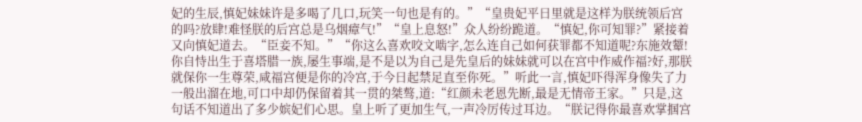妃的生辰,慎妃妹妹许是多喝了几口,玩笑一句也是有的。”“皇贵妃平日里就是这样为朕统领后宫的吗?放肆!难怪朕的后宫总是乌烟瘴气!”“皇上息怒!”众人纷纷跪道。“慎妃,你可知罪?”紧接着又向慎妃道去。“臣妾不知。”“你这么喜欢咬文啮字,怎么连自己如何获罪都不知道呢?东施效颦!你自恃出生于喜塔腊一族,屡生事端,是不是以为自己是先皇后的妹妹就可以在宫中作威作福?好,那朕就保你一生尊荣,咸福宫便是你的冷宫,于今日起禁足直至你死。”听此一言,慎妃吓得浑身像失了力一般出溜在地,可口中却仍保留着其一贯的桀骜,道:“红颜未老恩先断,最是无情帝王家。”只是,这句话不知道出了多少嫔妃们心思。皇上听了更加生气,一声冷厉传过耳边。“朕记得你最喜欢掌掴宫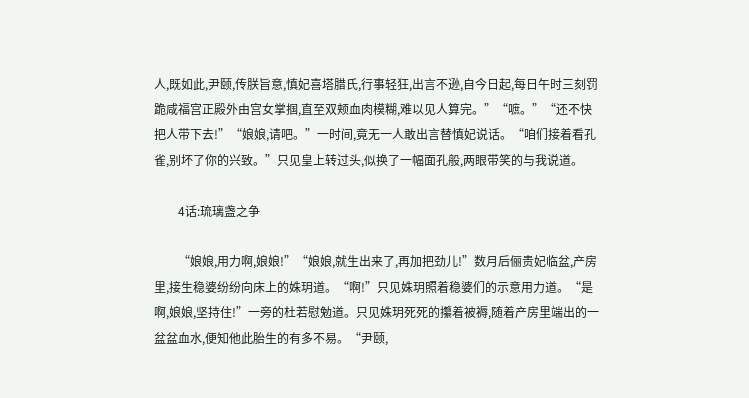人,既如此,尹颐,传朕旨意,慎妃喜塔腊氏,行事轻狂,出言不逊,自今日起,每日午时三刻罚跪咸福宫正殿外由宫女掌掴,直至双颊血肉模糊,难以见人算完。”“嗻。”“还不快把人带下去!”“娘娘,请吧。”一时间,竟无一人敢出言替慎妃说话。“咱们接着看孔雀,别坏了你的兴致。”只见皇上转过头,似换了一幅面孔般,两眼带笑的与我说道。

        4话:琉璃盏之争

        “娘娘,用力啊,娘娘!”“娘娘,就生出来了,再加把劲儿!”数月后俪贵妃临盆,产房里,接生稳婆纷纷向床上的姝玥道。“啊!”只见姝玥照着稳婆们的示意用力道。“是啊,娘娘,坚持住!”一旁的杜若慰勉道。只见姝玥死死的攥着被褥,随着产房里端出的一盆盆血水,便知他此胎生的有多不易。“尹颐,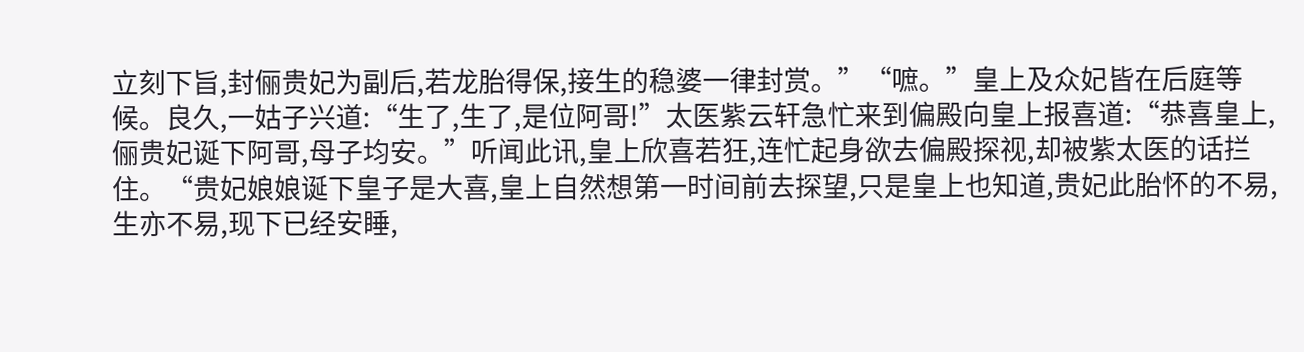立刻下旨,封俪贵妃为副后,若龙胎得保,接生的稳婆一律封赏。”“嗻。”皇上及众妃皆在后庭等候。良久,一姑子兴道:“生了,生了,是位阿哥!”太医紫云轩急忙来到偏殿向皇上报喜道:“恭喜皇上,俪贵妃诞下阿哥,母子均安。”听闻此讯,皇上欣喜若狂,连忙起身欲去偏殿探视,却被紫太医的话拦住。“贵妃娘娘诞下皇子是大喜,皇上自然想第一时间前去探望,只是皇上也知道,贵妃此胎怀的不易,生亦不易,现下已经安睡,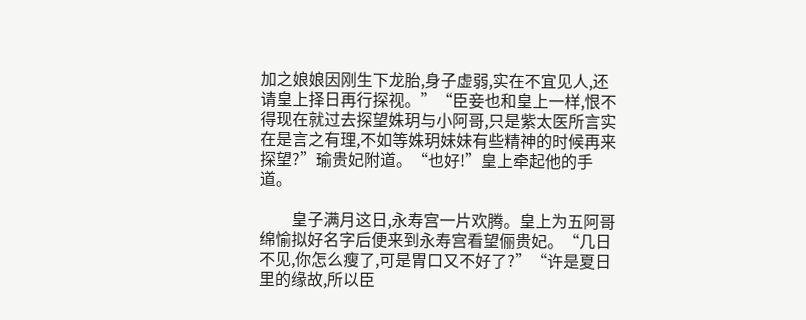加之娘娘因刚生下龙胎,身子虚弱,实在不宜见人,还请皇上择日再行探视。”“臣妾也和皇上一样,恨不得现在就过去探望姝玥与小阿哥,只是紫太医所言实在是言之有理,不如等姝玥妹妹有些精神的时候再来探望?”瑜贵妃附道。“也好!”皇上牵起他的手道。

        皇子满月这日,永寿宫一片欢腾。皇上为五阿哥绵愉拟好名字后便来到永寿宫看望俪贵妃。“几日不见,你怎么瘦了,可是胃口又不好了?”“许是夏日里的缘故,所以臣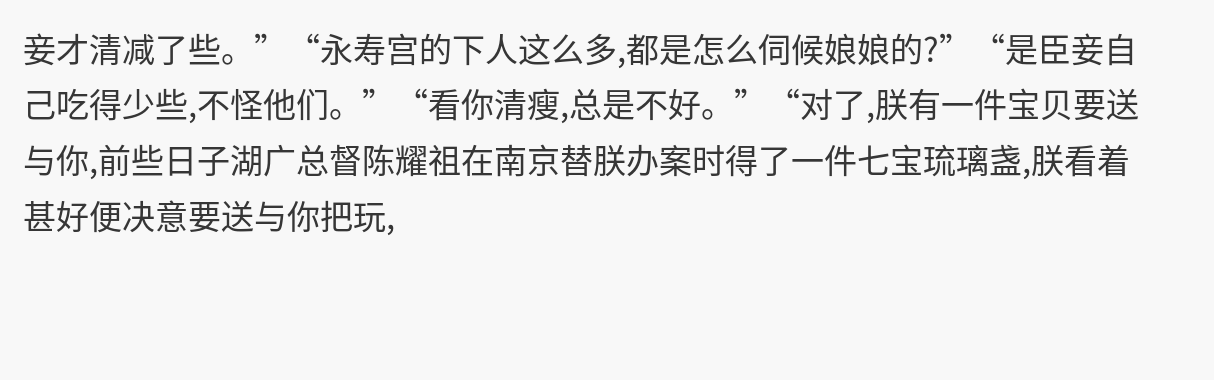妾才清减了些。”“永寿宫的下人这么多,都是怎么伺候娘娘的?”“是臣妾自己吃得少些,不怪他们。”“看你清瘦,总是不好。”“对了,朕有一件宝贝要送与你,前些日子湖广总督陈耀祖在南京替朕办案时得了一件七宝琉璃盏,朕看着甚好便决意要送与你把玩,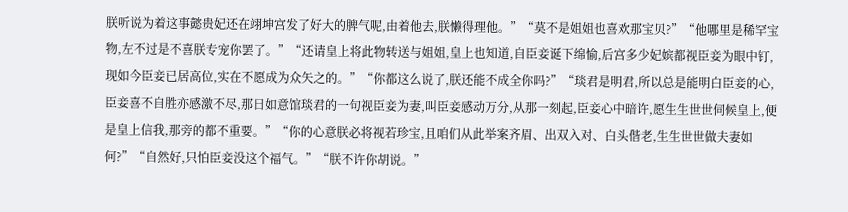朕听说为着这事懿贵妃还在翊坤宫发了好大的脾气呢,由着他去,朕懒得理他。”“莫不是姐姐也喜欢那宝贝?”“他哪里是稀罕宝物,左不过是不喜朕专宠你罢了。”“还请皇上将此物转送与姐姐,皇上也知道,自臣妾诞下绵愉,后宫多少妃嫔都视臣妾为眼中钉,现如今臣妾已居高位,实在不愿成为众矢之的。”“你都这么说了,朕还能不成全你吗?”“琰君是明君,所以总是能明白臣妾的心,臣妾喜不自胜亦感激不尽,那日如意馆琰君的一句视臣妾为妻,叫臣妾感动万分,从那一刻起,臣妾心中暗许,愿生生世世伺候皇上,便是皇上信我,那旁的都不重要。”“你的心意朕必将视若珍宝,且咱们从此举案齐眉、出双入对、白头偕老,生生世世做夫妻如何?”“自然好,只怕臣妾没这个福气。”“朕不许你胡说。”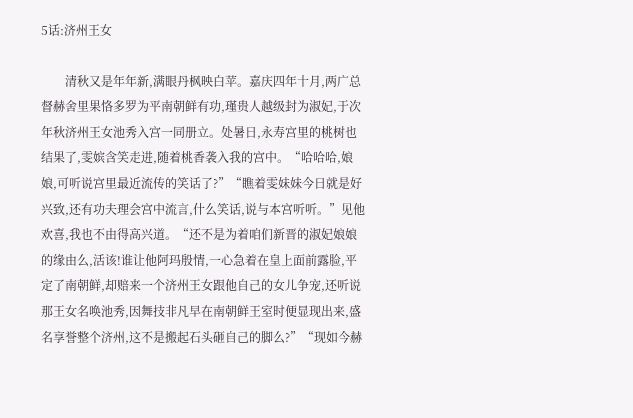5话:济州王女

        清秋又是年年新,满眼丹枫映白苹。嘉庆四年十月,两广总督赫舍里果恪多罗为平南朝鲜有功,瑾贵人越级封为淑妃,于次年秋济州王女池秀入宫一同册立。处暑日,永寿宫里的桃树也结果了,雯嫔含笑走进,随着桃香袭入我的宫中。“哈哈哈,娘娘,可听说宫里最近流传的笑话了?”“瞧着雯妹妹今日就是好兴致,还有功夫理会宫中流言,什么笑话,说与本宫听听。”见他欢喜,我也不由得高兴道。“还不是为着咱们新晋的淑妃娘娘的缘由么,活该!谁让他阿玛殷情,一心急着在皇上面前露脸,平定了南朝鲜,却赔来一个济州王女跟他自己的女儿争宠,还听说那王女名唤池秀,因舞技非凡早在南朝鲜王室时便显现出来,盛名享誉整个济州,这不是搬起石头砸自己的脚么?”“现如今赫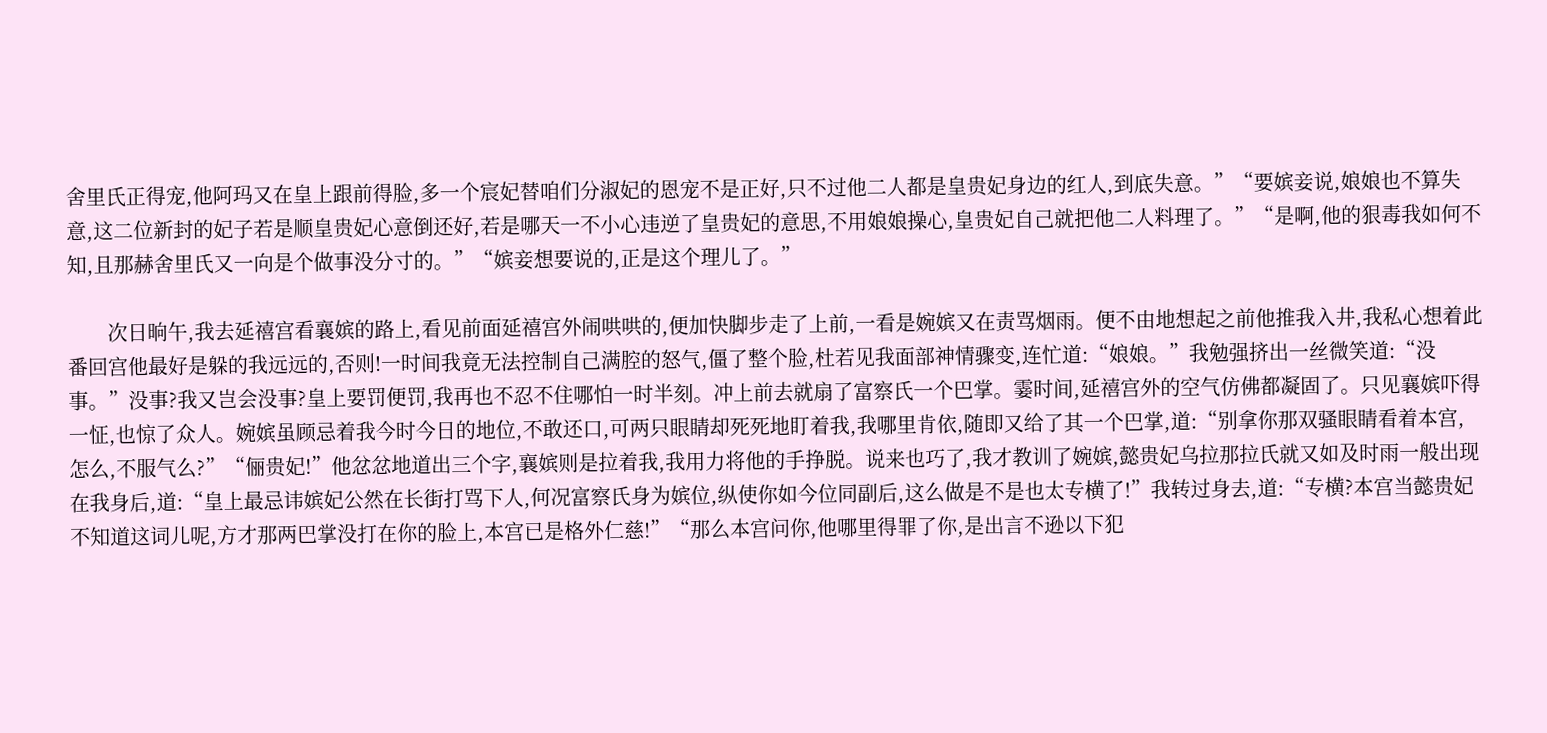舍里氏正得宠,他阿玛又在皇上跟前得脸,多一个宸妃替咱们分淑妃的恩宠不是正好,只不过他二人都是皇贵妃身边的红人,到底失意。”“要嫔妾说,娘娘也不算失意,这二位新封的妃子若是顺皇贵妃心意倒还好,若是哪天一不小心违逆了皇贵妃的意思,不用娘娘操心,皇贵妃自己就把他二人料理了。”“是啊,他的狠毒我如何不知,且那赫舍里氏又一向是个做事没分寸的。”“嫔妾想要说的,正是这个理儿了。”

        次日晌午,我去延禧宫看襄嫔的路上,看见前面延禧宫外闹哄哄的,便加快脚步走了上前,一看是婉嫔又在责骂烟雨。便不由地想起之前他推我入井,我私心想着此番回宫他最好是躲的我远远的,否则!一时间我竟无法控制自己满腔的怒气,僵了整个脸,杜若见我面部神情骤变,连忙道:“娘娘。”我勉强挤出一丝微笑道:“没事。”没事?我又岂会没事?皇上要罚便罚,我再也不忍不住哪怕一时半刻。冲上前去就扇了富察氏一个巴掌。霎时间,延禧宫外的空气仿佛都凝固了。只见襄嫔吓得一怔,也惊了众人。婉嫔虽顾忌着我今时今日的地位,不敢还口,可两只眼睛却死死地盯着我,我哪里肯依,随即又给了其一个巴掌,道:“别拿你那双骚眼睛看着本宫,怎么,不服气么?”“俪贵妃!”他忿忿地道出三个字,襄嫔则是拉着我,我用力将他的手挣脱。说来也巧了,我才教训了婉嫔,懿贵妃乌拉那拉氏就又如及时雨一般出现在我身后,道:“皇上最忌讳嫔妃公然在长街打骂下人,何况富察氏身为嫔位,纵使你如今位同副后,这么做是不是也太专横了!”我转过身去,道:“专横?本宫当懿贵妃不知道这词儿呢,方才那两巴掌没打在你的脸上,本宫已是格外仁慈!”“那么本宫问你,他哪里得罪了你,是出言不逊以下犯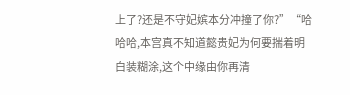上了?还是不守妃嫔本分冲撞了你?”“哈哈哈,本宫真不知道懿贵妃为何要揣着明白装糊涂,这个中缘由你再清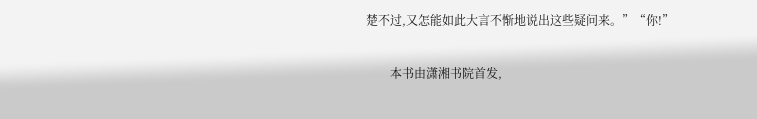楚不过,又怎能如此大言不惭地说出这些疑问来。”“你!”

        本书由潇湘书院首发,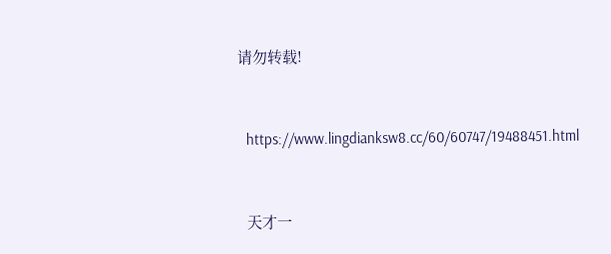请勿转载!


  https://www.lingdianksw8.cc/60/60747/19488451.html


  天才一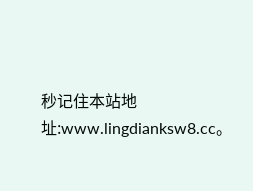秒记住本站地址:www.lingdianksw8.cc。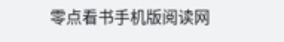零点看书手机版阅读网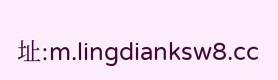址:m.lingdianksw8.cc